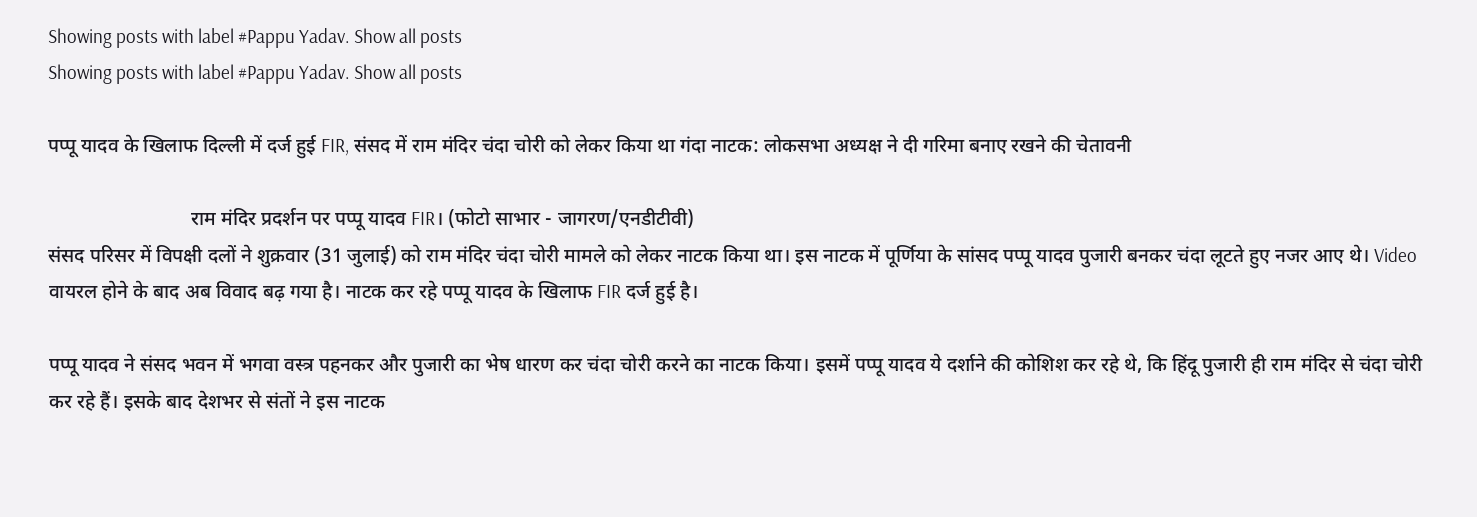Showing posts with label #Pappu Yadav. Show all posts
Showing posts with label #Pappu Yadav. Show all posts

पप्पू यादव के खिलाफ दिल्ली में दर्ज हुई FIR, संसद में राम मंदिर चंदा चोरी को लेकर किया था गंदा नाटक: लोकसभा अध्यक्ष ने दी गरिमा बनाए रखने की चेतावनी

                             राम मंदिर प्रदर्शन पर पप्पू यादव FIR। (फोटो साभार - जागरण/एनडीटीवी)
संसद परिसर में विपक्षी दलों ने शुक्रवार (31 जुलाई) को राम मंदिर चंदा चोरी मामले को लेकर नाटक किया था। इस नाटक में पूर्णिया के सांसद पप्पू यादव पुजारी बनकर चंदा लूटते हुए नजर आए थे। Video वायरल होने के बाद अब विवाद बढ़ गया है। नाटक कर रहे पप्पू यादव के खिलाफ FIR दर्ज हुई है।

पप्पू यादव ने संसद भवन में भगवा वस्त्र पहनकर और पुजारी का भेष धारण कर चंदा चोरी करने का नाटक किया। इसमें पप्पू यादव ये दर्शाने की कोशिश कर रहे थे, कि हिंदू पुजारी ही राम मंदिर से चंदा चोरी कर रहे हैं। इसके बाद देशभर से संतों ने इस नाटक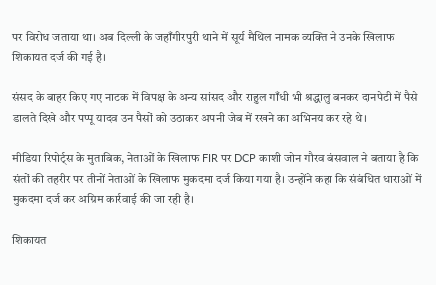पर विरोध जताया था। अब दिल्ली के जहाँगीरपुरी थाने में सूर्य मैथिल नामक व्यक्ति ने उनके खिलाफ शिकायत दर्ज की गई है।

संसद के बाहर किए गए नाटक में विपक्ष के अन्य सांसद और राहुल गाँधी भी श्रद्धालु बनकर दानपेटी में पैसे डालते दिखे और पप्पू यादव उन पैसों को उठाकर अपनी जेब में रखने का अभिनय कर रहे थे।

मीडिया रिपोर्ट्स के मुताबिक, नेताओं के खिलाफ FIR पर DCP काशी जोन गौरव बंसवाल ने बताया है कि संतों की तहरीर पर तीनों नेताओं के खिलाफ मुकदमा दर्ज किया गया है। उन्होंने कहा कि संबंधित धाराओं में मुकदमा दर्ज कर अग्रिम कार्रवाई की जा रही है।

शिकायत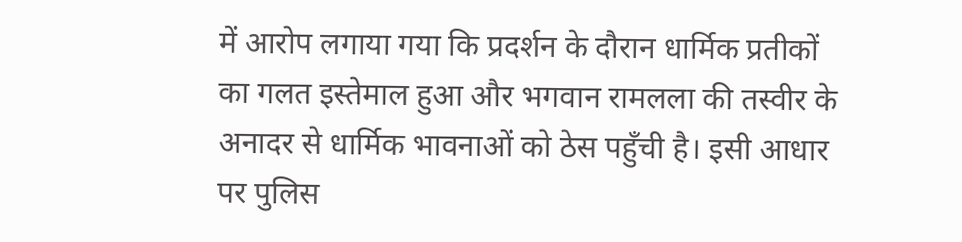में आरोप लगाया गया कि प्रदर्शन के दौरान धार्मिक प्रतीकों का गलत इस्तेमाल हुआ और भगवान रामलला की तस्वीर के अनादर से धार्मिक भावनाओं को ठेस पहुँची है। इसी आधार पर पुलिस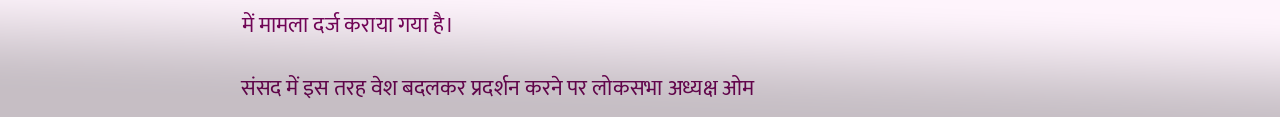में मामला दर्ज कराया गया है।

संसद में इस तरह वेश बदलकर प्रदर्शन करने पर लोकसभा अध्यक्ष ओम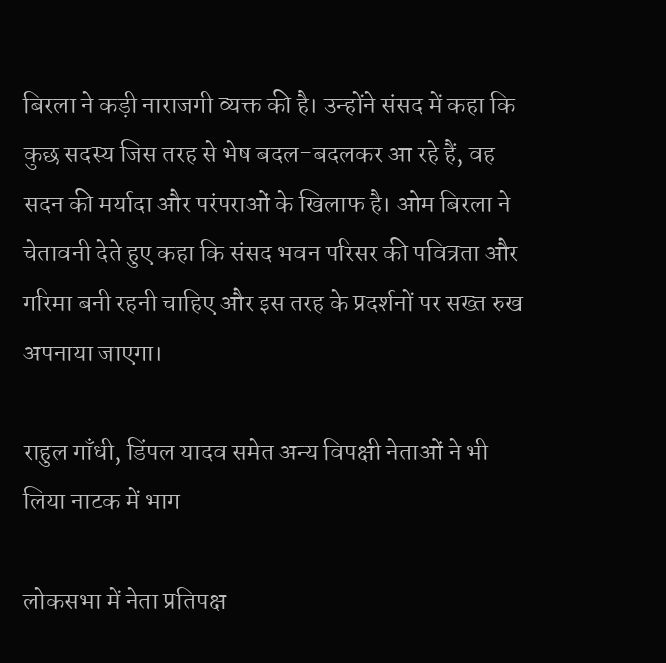बिरला ने कड़ी नाराजगी व्यक्त की है। उन्होंने संसद में कहा कि कुछ सदस्य जिस तरह से भेष बदल-बदलकर आ रहे हैं, वह सदन की मर्यादा और परंपराओं के खिलाफ है। ओम बिरला ने चेतावनी देते हुए कहा कि संसद भवन परिसर की पवित्रता और गरिमा बनी रहनी चाहिए और इस तरह के प्रदर्शनों पर सख्त रुख अपनाया जाएगा।

राहुल गाँधी, डिंपल यादव समेत अन्य विपक्षी नेताओं ने भी लिया नाटक में भाग

लोकसभा में नेता प्रतिपक्ष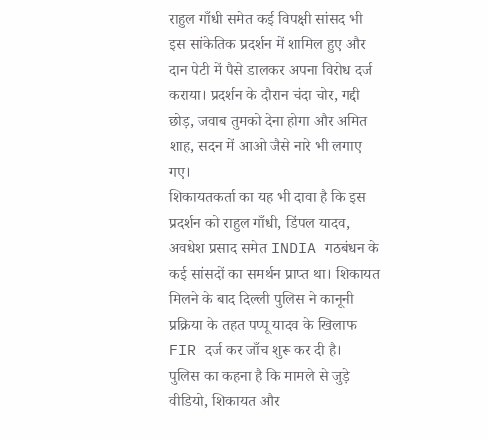राहुल गाँधी समेत कई विपक्षी सांसद भी इस सांकेतिक प्रदर्शन में शामिल हुए और दान पेटी में पैसे डालकर अपना विरोध दर्ज कराया। प्रदर्शन के दौरान चंदा चोर, गद्दी छोड़, जवाब तुमको देना होगा और अमित शाह, सदन में आओ जैसे नारे भी लगाए गए।
शिकायतकर्ता का यह भी दावा है कि इस प्रदर्शन को राहुल गाँधी, डिंपल यादव, अवधेश प्रसाद समेत INDIA गठबंधन के कई सांसदों का समर्थन प्राप्त था। शिकायत मिलने के बाद दिल्ली पुलिस ने कानूनी प्रक्रिया के तहत पप्पू यादव के खिलाफ FIR दर्ज कर जाँच शुरू कर दी है।
पुलिस का कहना है कि मामले से जुड़े वीडियो, शिकायत और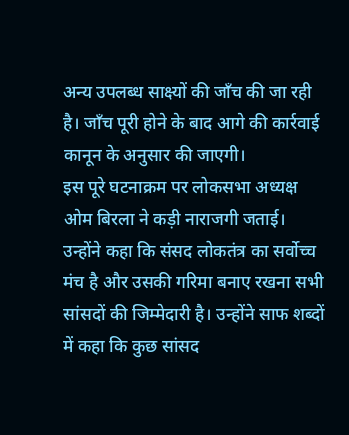अन्य उपलब्ध साक्ष्यों की जाँच की जा रही है। जाँच पूरी होने के बाद आगे की कार्रवाई कानून के अनुसार की जाएगी।
इस पूरे घटनाक्रम पर लोकसभा अध्यक्ष ओम बिरला ने कड़ी नाराजगी जताई।
उन्होंने कहा कि संसद लोकतंत्र का सर्वोच्च मंच है और उसकी गरिमा बनाए रखना सभी सांसदों की जिम्मेदारी है। उन्होंने साफ शब्दों में कहा कि कुछ सांसद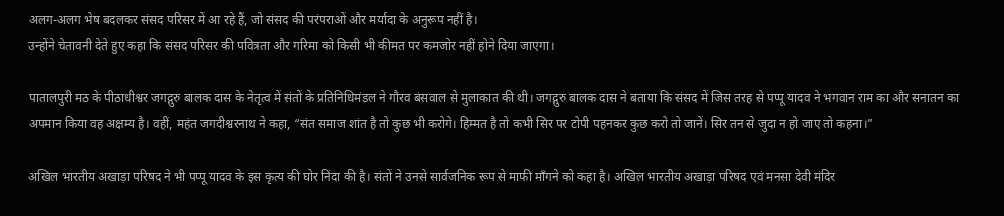अलग-अलग भेष बदलकर संसद परिसर में आ रहे हैं, जो संसद की परंपराओं और मर्यादा के अनुरूप नहीं है।
उन्होंने चेतावनी देते हुए कहा कि संसद परिसर की पवित्रता और गरिमा को किसी भी कीमत पर कमजोर नहीं होने दिया जाएगा।

पातालपुरी मठ के पीठाधीश्वर जगद्गुरु बालक दास के नेतृत्व में संतों के प्रतिनिधिमंडल ने गौरव बंसवाल से मुलाकात की थी। जगद्गुरु बालक दास ने बताया कि संसद में जिस तरह से पप्पू यादव ने भगवान राम का और सनातन का अपमान किया वह अक्षम्य है। वहीं, महंत जगदीश्वरनाथ ने कहा, “संत समाज शांत है तो कुछ भी करोगे। हिम्मत है तो कभी सिर पर टोपी पहनकर कुछ करो तो जानें। सिर तन से जुदा न हो जाए तो कहना।”

अखिल भारतीय अखाड़ा परिषद ने भी पप्पू यादव के इस कृत्य की घोर निंदा की है। संतों ने उनसे सार्वजनिक रूप से माफी माँगने को कहा है। अखिल भारतीय अखाड़ा परिषद एवं मनसा देवी मंदिर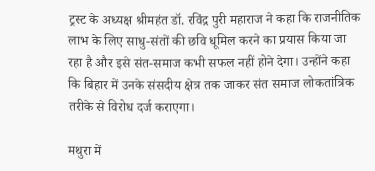ट्रस्ट के अध्यक्ष श्रीमहंत डॉ. रविंद्र पुरी महाराज ने कहा कि राजनीतिक लाभ के लिए साधु-संतों की छवि धूमिल करने का प्रयास किया जा रहा है और इसे संत-समाज कभी सफल नहीं होने देगा। उन्होंने कहा कि बिहार में उनके संसदीय क्षेत्र तक जाकर संत समाज लोकतांत्रिक तरीके से विरोध दर्ज कराएगा।

मथुरा में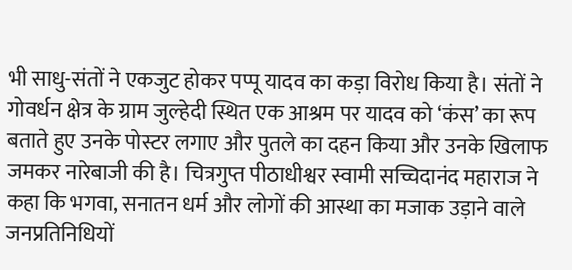भी साधु-संतों ने एकजुट होकर पप्पू यादव का कड़ा विरोध किया है। संतों ने गोवर्धन क्षेत्र के ग्राम जुल्हेदी स्थित एक आश्रम पर यादव को ‘कंस’ का रूप बताते हुए उनके पोस्टर लगाए और पुतले का दहन किया और उनके खिलाफ जमकर नारेबाजी की है। चित्रगुप्त पीठाधीश्वर स्वामी सच्चिदानंद महाराज ने कहा कि भगवा, सनातन धर्म और लोगों की आस्था का मजाक उड़ाने वाले जनप्रतिनिधियों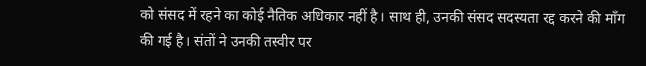को संसद में रहने का कोई नैतिक अधिकार नहीं है। साथ ही, उनकी संसद सदस्यता रद्द करने की माँग की गई है। संतों ने उनकी तस्वीर पर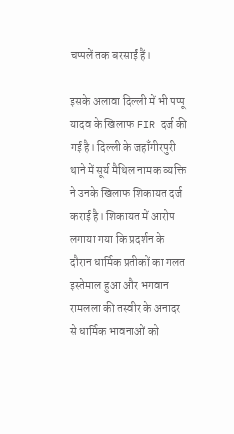चप्पलें तक बरसाईं हैं।

इसके अलावा दिल्ली में भी पप्पू यादव के खिलाफ FIR दर्ज की गई है। दिल्ली के जहाँगीरपुरी थाने में सूर्य मैथिल नामक व्यक्ति ने उनके खिलाफ शिकायत दर्ज कराई है। शिकायत में आरोप लगाया गया कि प्रदर्शन के दौरान धार्मिक प्रतीकों का गलत इस्तेमाल हुआ और भगवान रामलला की तस्वीर के अनादर से धार्मिक भावनाओं को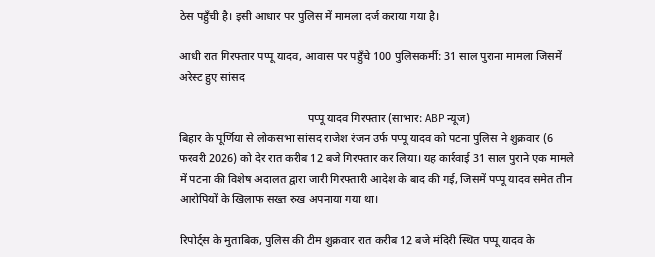ठेस पहुँची है। इसी आधार पर पुलिस में मामला दर्ज कराया गया है।

आधी रात गिरफ्तार पप्पू यादव, आवास पर पहुँचे 100 पुलिसकर्मी: 31 साल पुराना मामला जिसमें अरेस्ट हुए सांसद

                                             पप्पू यादव गिरफ्तार (साभार: ABP न्यूज)
बिहार के पूर्णिया से लोकसभा सांसद राजेश रंजन उर्फ पप्पू यादव को पटना पुलिस ने शुक्रवार (6 फरवरी 2026) को देर रात करीब 12 बजे गिरफ्तार कर लिया। यह कार्रवाई 31 साल पुराने एक मामले में पटना की विशेष अदालत द्वारा जारी गिरफ्तारी आदेश के बाद की गई, जिसमें पप्पू यादव समेत तीन आरोपियों के खिलाफ सख्त रुख अपनाया गया था।

रिपोर्ट्स के मुताबिक, पुलिस की टीम शुक्रवार रात करीब 12 बजे मंदिरी स्थित पप्पू यादव के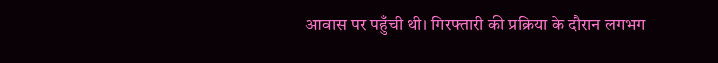आवास पर पहुँची थी। गिरफ्तारी की प्रक्रिया के दौरान लगभग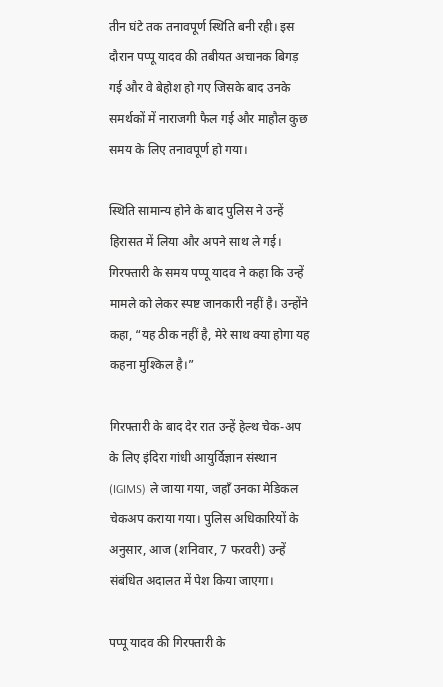तीन घंटे तक तनावपूर्ण स्थिति बनी रही। इस दौरान पप्पू यादव की तबीयत अचानक बिगड़ गई और वे बेहोश हो गए जिसके बाद उनके समर्थकों में नाराजगी फैल गई और माहौल कुछ समय के लिए तनावपूर्ण हो गया।

स्थिति सामान्य होने के बाद पुलिस ने उन्हें हिरासत में लिया और अपने साथ ले गई। गिरफ्तारी के समय पप्पू यादव ने कहा कि उन्हें मामले को लेकर स्पष्ट जानकारी नहीं है। उन्होंने कहा, “यह ठीक नहीं है, मेरे साथ क्या होगा यह कहना मुश्किल है।”

गिरफ्तारी के बाद देर रात उन्हें हेल्थ चेक-अप के लिए इंदिरा गांधी आयुर्विज्ञान संस्थान (IGIMS) ले जाया गया, जहाँ उनका मेडिकल चेकअप कराया गया। पुलिस अधिकारियों के अनुसार, आज (शनिवार, 7 फरवरी) उन्हें संबंधित अदालत में पेश किया जाएगा।

पप्पू यादव की गिरफ्तारी के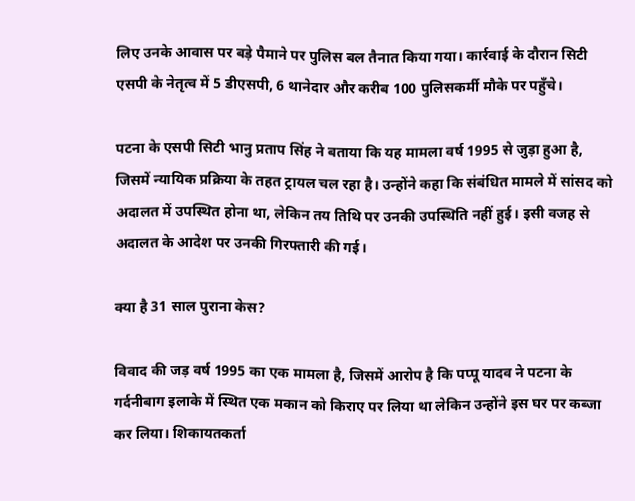लिए उनके आवास पर बड़े पैमाने पर पुलिस बल तैनात किया गया। कार्रवाई के दौरान सिटी एसपी के नेतृत्व में 5 डीएसपी, 6 थानेदार और करीब 100 पुलिसकर्मी मौके पर पहुँचे।

पटना के एसपी सिटी भानु प्रताप सिंह ने बताया कि यह मामला वर्ष 1995 से जुड़ा हुआ है, जिसमें न्यायिक प्रक्रिया के तहत ट्रायल चल रहा है। उन्होंने कहा कि संबंधित मामले में सांसद को अदालत में उपस्थित होना था, लेकिन तय तिथि पर उनकी उपस्थिति नहीं हुई। इसी वजह से अदालत के आदेश पर उनकी गिरफ्तारी की गई।

क्या है 31 साल पुराना केस?

विवाद की जड़ वर्ष 1995 का एक मामला है, जिसमें आरोप है कि पप्पू यादव ने पटना के गर्दनीबाग इलाके में स्थित एक मकान को किराए पर लिया था लेकिन उन्होंने इस घर पर कब्जा कर लिया। शिकायतकर्ता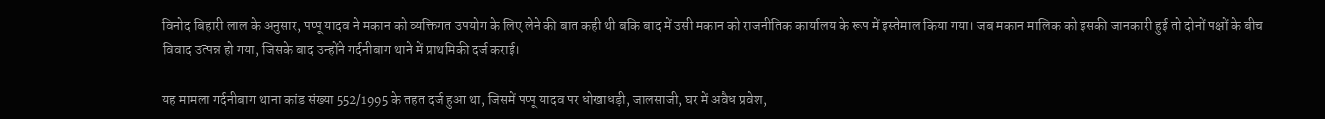विनोद बिहारी लाल के अनुसार, पप्पू यादव ने मकान को व्यक्तिगत उपयोग के लिए लेने की बात कही थी बकि बाद में उसी मकान को राजनीतिक कार्यालय के रूप में इस्तेमाल किया गया। जब मकान मालिक को इसकी जानकारी हुई तो दोनों पक्षों के बीच विवाद उत्पन्न हो गया, जिसके बाद उन्होंने गर्दनीबाग थाने में प्राथमिकी दर्ज कराई।

यह मामला गर्दनीबाग थाना कांड संख्या 552/1995 के तहत दर्ज हुआ था, जिसमें पप्पू यादव पर धोखाधड़ी, जालसाजी, घर में अवैध प्रवेश,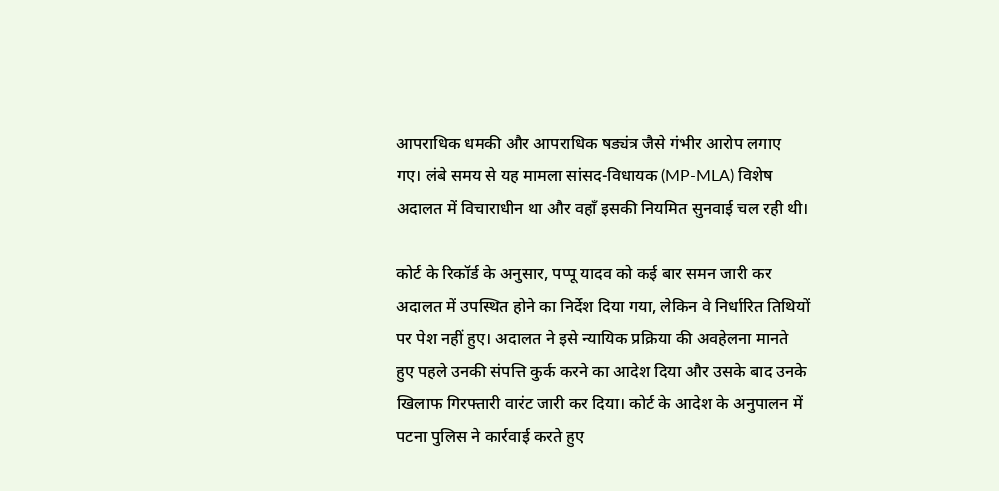आपराधिक धमकी और आपराधिक षड्यंत्र जैसे गंभीर आरोप लगाए गए। लंबे समय से यह मामला सांसद-विधायक (MP-MLA) विशेष अदालत में विचाराधीन था और वहाँ इसकी नियमित सुनवाई चल रही थी।

कोर्ट के रिकॉर्ड के अनुसार, पप्पू यादव को कई बार समन जारी कर अदालत में उपस्थित होने का निर्देश दिया गया, लेकिन वे निर्धारित तिथियों पर पेश नहीं हुए। अदालत ने इसे न्यायिक प्रक्रिया की अवहेलना मानते हुए पहले उनकी संपत्ति कुर्क करने का आदेश दिया और उसके बाद उनके खिलाफ गिरफ्तारी वारंट जारी कर दिया। कोर्ट के आदेश के अनुपालन में पटना पुलिस ने कार्रवाई करते हुए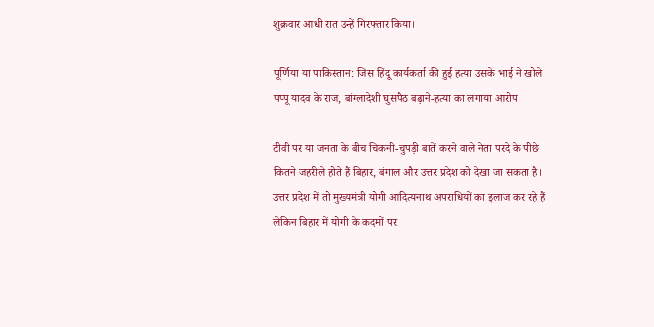शुक्रवार आधी रात उन्हें गिरफ्तार किया।

पूर्णिया या पाकिस्तान: जिस हिंदू कार्यकर्ता की हुई हत्या उसके भाई ने खोले पप्पू यादव के राज, बांग्लादेशी घुसपैठ बढ़ाने-हत्या का लगाया आरोप

टीवी पर या जनता के बीच चिकनी-चुपड़ी बातें करने वाले नेता परदे के पीछे कितने जहरीले होते हैं बिहार, बंगाल और उत्तर प्रदेश को देखा जा सकता है। उत्तर प्रदेश में तो मुख्यमंत्री योगी आदित्यनाथ अपराधियों का इलाज कर रहे हैं लेकिन बिहार में योगी के कदमों पर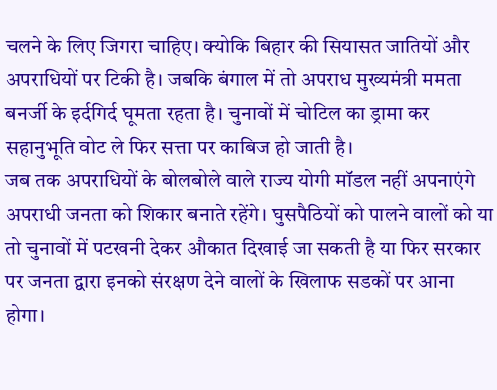चलने के लिए जिगरा चाहिए। क्योकि बिहार की सियासत जातियों और अपराधियों पर टिकी है। जबकि बंगाल में तो अपराध मुख्यमंत्री ममता बनर्जी के इर्दगिर्द घूमता रहता है। चुनावों में चोटिल का ड्रामा कर सहानुभूति वोट ले फिर सत्ता पर काबिज हो जाती है।
जब तक अपराधियों के बोलबोले वाले राज्य योगी मॉडल नहीं अपनाएंगे अपराधी जनता को शिकार बनाते रहेंगे। घुसपैठियों को पालने वालों को या तो चुनावों में पटखनी देकर औकात दिखाई जा सकती है या फिर सरकार पर जनता द्वारा इनको संरक्षण देने वालों के खिलाफ सडकों पर आना होगा।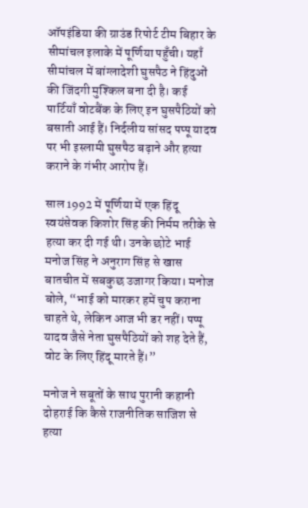ऑपइंडिया की ग्राउंड रिपोर्ट टीम बिहार के सीमांचल इलाके में पूर्णिया पहुँची। यहाँ सीमांचल में बांग्लादेशी घुसपैठ ने हिंदुओं की जिंदगी मुश्किल बना दी है। कई पार्टियाँ वोटबैंक के लिए इन घुसपैठियों को बसाती आई हैं। निर्दलीय सांसद पप्पू यादव पर भी इस्लामी घुसपैठ बढ़ाने और हत्या कराने के गंभीर आरोप हैं।

साल 1992 में पूर्णिया में एक हिंदू स्वयंसेवक किशोर सिंह की निर्मम तरीके से हत्या कर दी गई थी। उनके छोटे भाई मनोज सिंह ने अनुराग सिंह से खास बातचीत में सबकुछ उजागर किया। मनोज बोले, “भाई को मारकर हमें चुप कराना चाहते थे, लेकिन आज भी डर नहीं। पप्पू यादव जैसे नेता घुसपैठियों को शह देते हैं, वोट के लिए हिंदू मारते हैं।”

मनोज ने सबूतों के साथ पुरानी कहानी दोहराई कि कैसे राजनीतिक साजिश से हत्या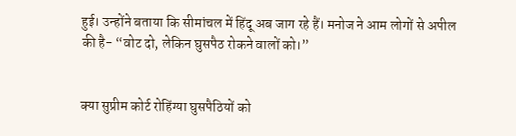हुई। उन्होंने बताया कि सीमांचल में हिंदू अब जाग रहे हैं। मनोज ने आम लोगों से अपील की है- “वोट दो, लेकिन घुसपैठ रोकने वालों को।”


क्या सुप्रीम कोर्ट रोहिंग्या घुसपैठियों को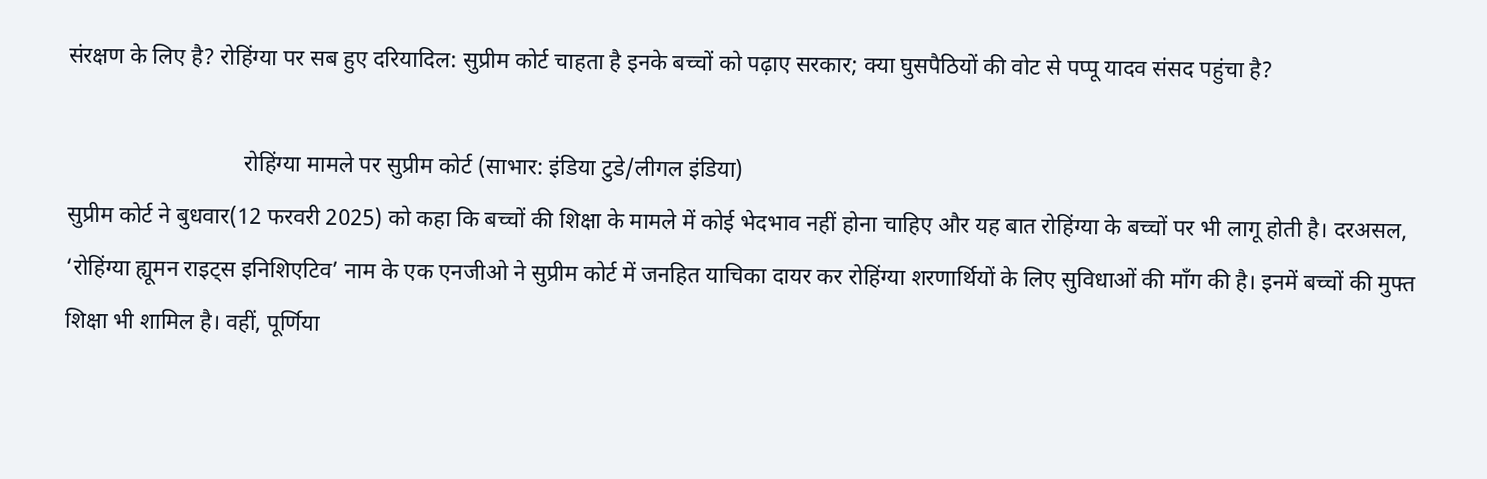संरक्षण के लिए है? रोहिंग्या पर सब हुए दरियादिल: सुप्रीम कोर्ट चाहता है इनके बच्चों को पढ़ाए सरकार; क्या घुसपैठियों की वोट से पप्पू यादव संसद पहुंचा है?

                               रोहिंग्या मामले पर सुप्रीम कोर्ट (साभार: इंडिया टुडे/लीगल इंडिया)
सुप्रीम कोर्ट ने बुधवार(12 फरवरी 2025) को कहा कि बच्चों की शिक्षा के मामले में कोई भेदभाव नहीं होना चाहिए और यह बात रोहिंग्या के बच्चों पर भी लागू होती है। दरअसल, ‘रोहिंग्या ह्यूमन राइट्स इनिशिएटिव’ नाम के एक एनजीओ ने सुप्रीम कोर्ट में जनहित याचिका दायर कर रोहिंग्या शरणार्थियों के लिए सुविधाओं की माँग की है। इनमें बच्चों की मुफ्त शिक्षा भी शामिल है। वहीं, पूर्णिया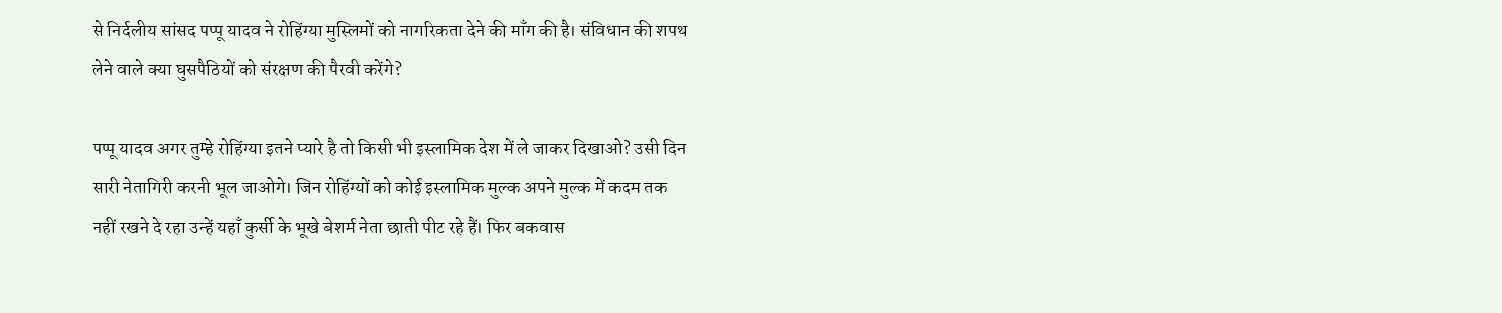से निर्दलीय सांसद पप्पू यादव ने रोहिंग्या मुस्लिमों को नागरिकता देने की माँग की है। संविधान की शपथ लेने वाले क्या घुसपैठियों को संरक्षण की पैरवी करेंगे?

पप्पू यादव अगर तुम्हे रोहिंग्या इतने प्यारे है तो किसी भी इस्लामिक देश में ले जाकर दिखाओ? उसी दिन सारी नेतागिरी करनी भूल जाओगे। जिन रोहिंग्यों को कोई इस्लामिक मुल्क अपने मुल्क में कदम तक नहीं रखने दे रहा उन्हें यहाँ कुर्सी के भूखे बेशर्म नेता छाती पीट रहे हैं। फिर बकवास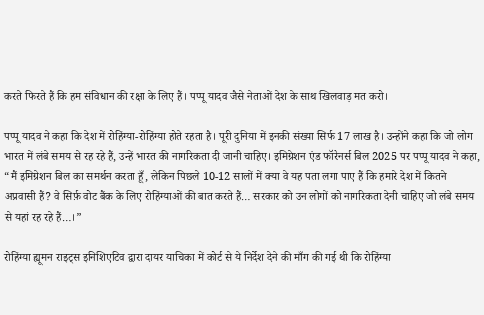करते फिरते हैं कि हम संविधान की रक्षा के लिए हैं। पप्पू यादव जैसे नेताओं देश के साथ खिलवाड़ मत करो।

पप्पू यादव ने कहा कि देश में रोहिंग्या-रोहिंग्या होते रहता है। पूरी दुनिया में इनकी संख्या सिर्फ 17 लाख है। उन्होंने कहा कि जो लोग भारत में लंबे समय से रह रहे हैं, उन्हें भारत की नागरिकता दी जानी चाहिए। इमिग्रेशन एंड फॉरेनर्स बिल 2025 पर पप्पू यादव ने कहा, “मैं इमिग्रेशन बिल का समर्थन करता हूँ, लेकिन पिछले 10-12 सालों में क्या वे यह पता लगा पाए हैं कि हमारे देश में कितने अप्रवासी हैं? वे सिर्फ़ वोट बैंक के लिए रोहिंग्याओं की बात करते हैं… सरकार को उन लोगों को नागरिकता देनी चाहिए जो लंबे समय से यहां रह रहे हैं…।”

रोहिंग्या ह्यूमन राइट्स इनिशिएटिव द्वारा दायर याचिका में कोर्ट से ये निर्देश देने की माँग की गई थी कि रोहिंग्या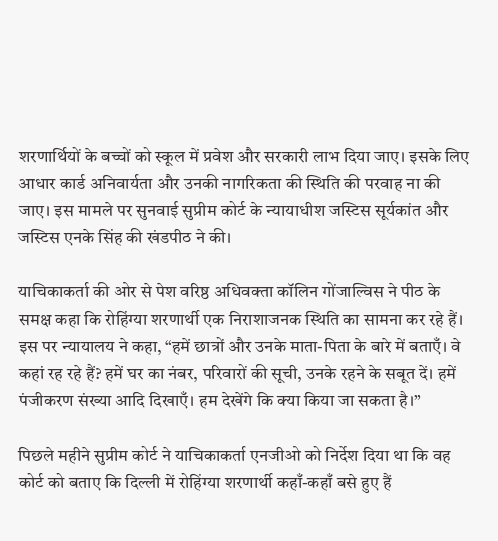शरणार्थियों के बच्चों को स्कूल में प्रवेश और सरकारी लाभ दिया जाए। इसके लिए आधार कार्ड अनिवार्यता और उनकी नागरिकता की स्थिति की परवाह ना की जाए। इस मामले पर सुनवाई सुप्रीम कोर्ट के न्यायाधीश जस्टिस सूर्यकांत और जस्टिस एनके सिंह की खंडपीठ ने की।

याचिकाकर्ता की ओर से पेश वरिष्ठ अधिवक्ता कॉलिन गोंजाल्विस ने पीठ के समक्ष कहा कि रोहिंग्या शरणार्थी एक निराशाजनक स्थिति का सामना कर रहे हैं। इस पर न्यायालय ने कहा, “हमें छात्रों और उनके माता-पिता के बारे में बताएँ। वे कहां रह रहे हैं? हमें घर का नंबर, परिवारों की सूची, उनके रहने के सबूत दें। हमें पंजीकरण संख्या आदि दिखाएँ। हम देखेंगे कि क्या किया जा सकता है।”

पिछले महीने सुप्रीम कोर्ट ने याचिकाकर्ता एनजीओ को निर्देश दिया था कि वह कोर्ट को बताए कि दिल्ली में रोहिंग्या शरणार्थी कहाँ-कहाँ बसे हुए हैं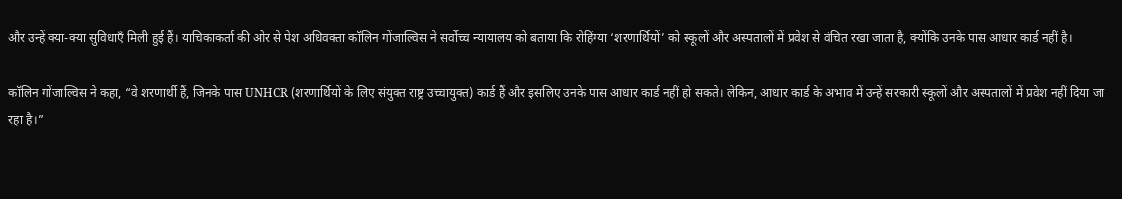और उन्हें क्या-क्या सुविधाएँ मिली हुई हैं। याचिकाकर्ता की ओर से पेश अधिवक्ता कॉलिन गोंजाल्विस ने सर्वोच्च न्यायालय को बताया कि रोहिंग्या ‘शरणार्थियों’ को स्कूलों और अस्पतालों में प्रवेश से वंचित रखा जाता है, क्योंकि उनके पास आधार कार्ड नहीं है।

कॉलिन गोंजाल्विस ने कहा, “वे शरणार्थी हैं, जिनके पास UNHCR (शरणार्थियों के लिए संयुक्त राष्ट्र उच्चायुक्त) कार्ड हैं और इसलिए उनके पास आधार कार्ड नहीं हो सकते। लेकिन, आधार कार्ड के अभाव में उन्हें सरकारी स्कूलों और अस्पतालों में प्रवेश नहीं दिया जा रहा है।”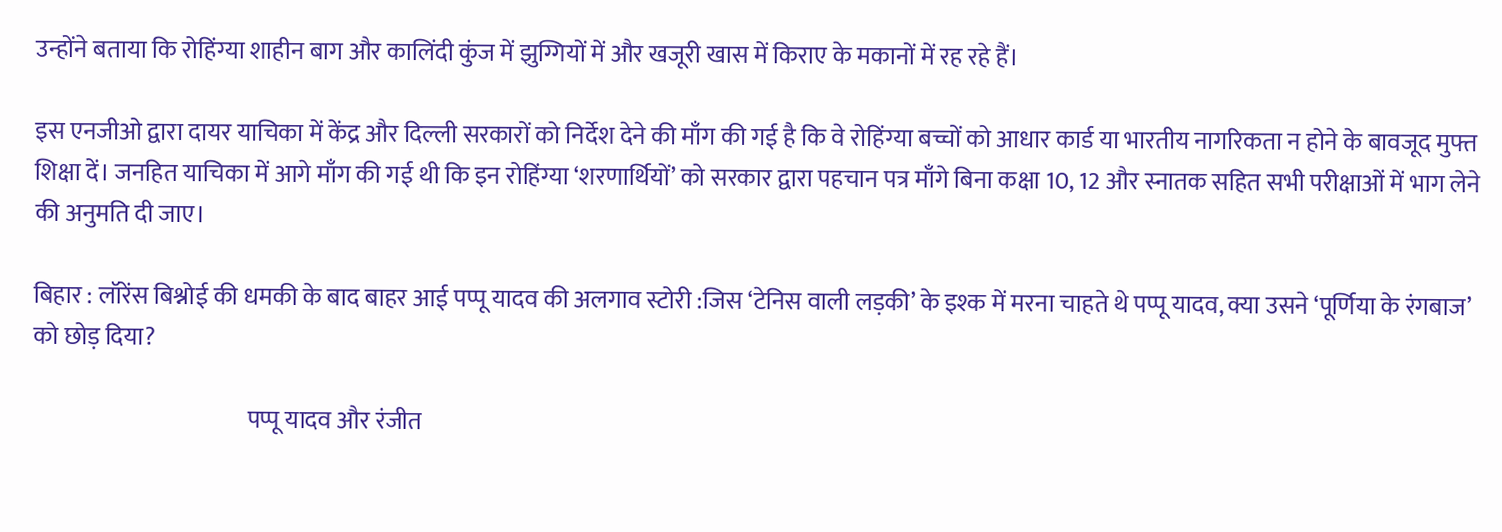उन्होंने बताया कि रोहिंग्या शाहीन बाग और कालिंदी कुंज में झुग्गियों में और खजूरी खास में किराए के मकानों में रह रहे हैं।

इस एनजीओ द्वारा दायर याचिका में केंद्र और दिल्ली सरकारों को निर्देश देने की माँग की गई है कि वे रोहिंग्या बच्चों को आधार कार्ड या भारतीय नागरिकता न होने के बावजूद मुफ्त शिक्षा दें। जनहित याचिका में आगे माँग की गई थी कि इन रोहिंग्या ‘शरणार्थियों’ को सरकार द्वारा पहचान पत्र माँगे बिना कक्षा 10, 12 और स्नातक सहित सभी परीक्षाओं में भाग लेने की अनुमति दी जाए।

बिहार : लॉरेंस बिश्नोई की धमकी के बाद बाहर आई पप्पू यादव की अलगाव स्टोरी :जिस ‘टेनिस वाली लड़की’ के इश्क में मरना चाहते थे पप्पू यादव, क्या उसने ‘पूर्णिया के रंगबाज’ को छोड़ दिया?

                                             पप्पू यादव और रंजीत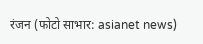रंजन (फोटो साभार: asianet news)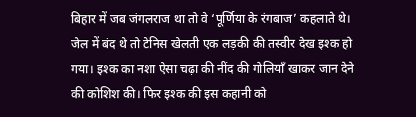बिहार में जब जंगलराज था तो वे ‘पूर्णिया के रंगबाज’ कहलाते थे। जेल में बंद थे तो टेनिस खेलती एक लड़की की तस्वीर देख इश्क हो गया। इश्क का नशा ऐसा चढ़ा की नींद की गोलियाँ खाकर जान देने की कोशिश की। फिर इश्क की इस कहानी को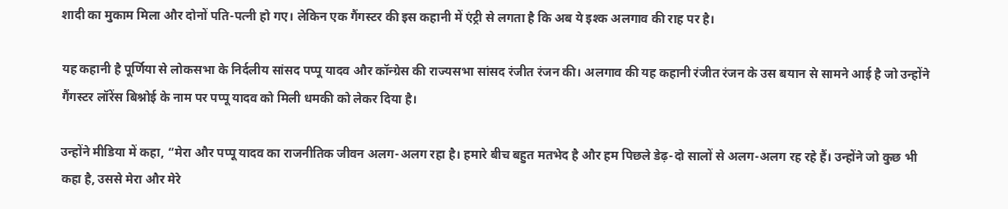शादी का मुकाम मिला और दोनों पति-पत्नी हो गए। लेकिन एक गैंगस्टर की इस कहानी में एंट्री से लगता है कि अब ये इश्क अलगाव की राह पर है।

यह कहानी है पूर्णिया से लोकसभा के निर्दलीय सांसद पप्पू यादव और कॉन्ग्रेस की राज्यसभा सांसद रंजीत रंजन की। अलगाव की यह कहानी रंजीत रंजन के उस बयान से सामने आई है जो उन्होंने गैंगस्टर लॉरेंस बिश्नोई के नाम पर पप्पू यादव को मिली धमकी को लेकर दिया है।

उन्होंने मीडिया में कहा, “मेरा और पप्पू यादव का राजनीतिक जीवन अलग-अलग रहा है। हमारे बीच बहुत मतभेद है और हम पिछले डेढ़-दो सालों से अलग-अलग रह रहे हैं। उन्होंने जो कुछ भी कहा है, उससे मेरा और मेरे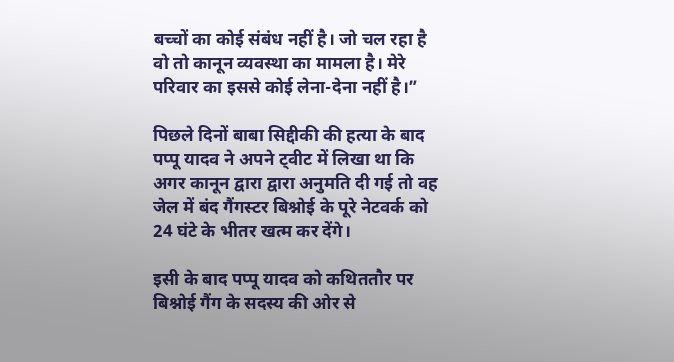बच्चों का कोई संबंध नहीं है। जो चल रहा है वो तो कानून व्यवस्था का मामला है। मेरे परिवार का इससे कोई लेना-देना नहीं है।”

पिछले दिनों बाबा सिद्दीकी की हत्या के बाद पप्पू यादव ने अपने ट्वीट में लिखा था कि अगर कानून द्वारा द्वारा अनुमति दी गई तो वह जेल में बंद गैंगस्टर बिश्नोई के पूरे नेटवर्क को 24 घंटे के भीतर खत्म कर देंगे।

इसी के बाद पप्पू यादव को कथिततौर पर बिश्नोई गैंग के सदस्य की ओर से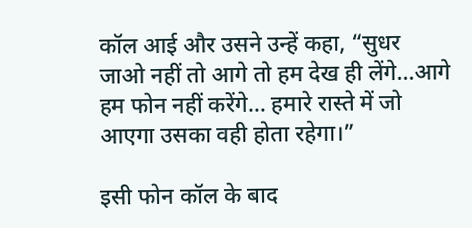कॉल आई और उसने उन्हें कहा, “सुधर जाओ नहीं तो आगे तो हम देख ही लेंगे…आगे हम फोन नहीं करेंगे… हमारे रास्ते में जो आएगा उसका वही होता रहेगा।”

इसी फोन कॉल के बाद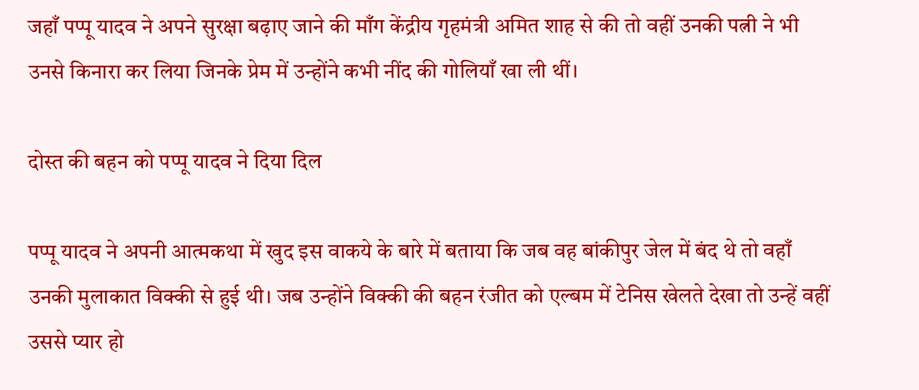जहाँ पप्पू यादव ने अपने सुरक्षा बढ़ाए जाने की माँग केंद्रीय गृहमंत्री अमित शाह से की तो वहीं उनकी पत्नी ने भी उनसे किनारा कर लिया जिनके प्रेम में उन्होंने कभी नींद की गोलियाँ खा ली थीं।

दोस्त की बहन को पप्पू यादव ने दिया दिल

पप्पू यादव ने अपनी आत्मकथा में खुद इस वाकये के बारे में बताया कि जब वह बांकीपुर जेल में बंद थे तो वहाँ उनकी मुलाकात विक्की से हुई थी। जब उन्होंने विक्की की बहन रंजीत को एल्बम में टेनिस खेलते देखा तो उन्हें वहीं उससे प्यार हो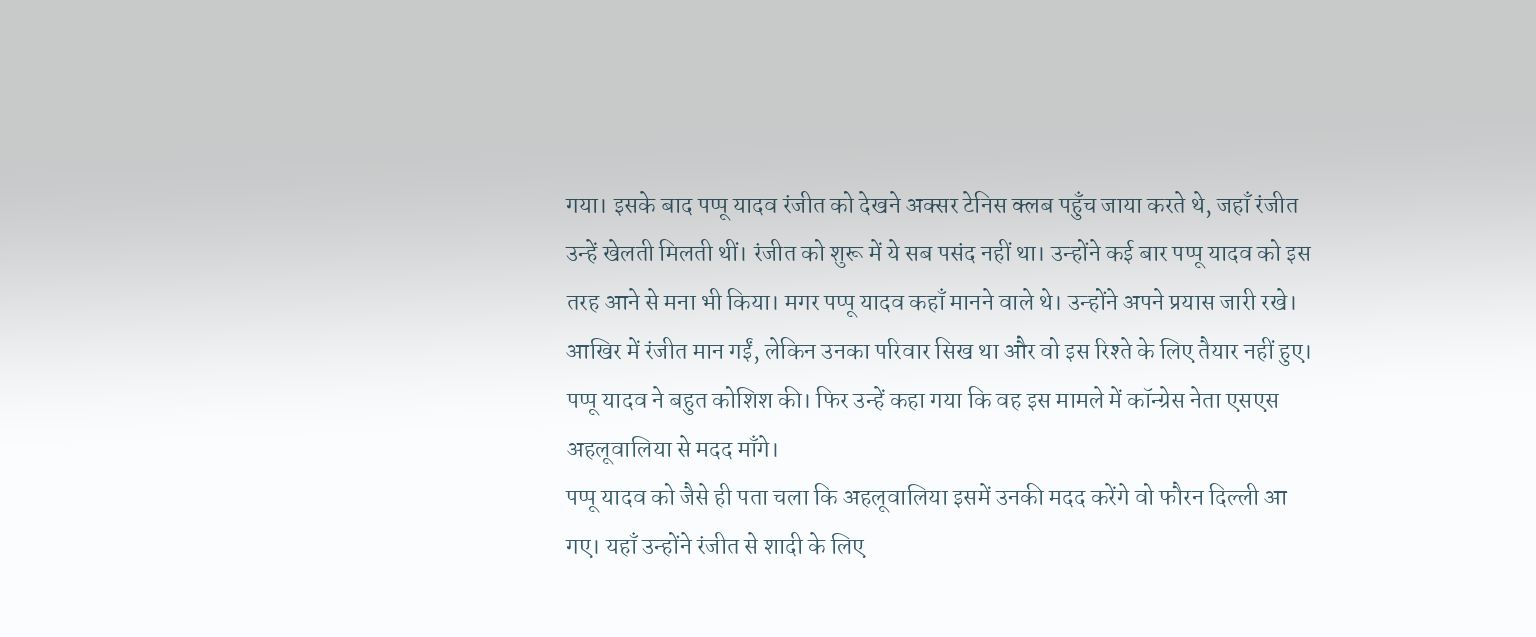गया। इसके बाद पप्पू यादव रंजीत को देखने अक्सर टेनिस क्लब पहुँच जाया करते थे, जहाँ रंजीत उन्हें खेलती मिलती थीं। रंजीत को शुरू में ये सब पसंद नहीं था। उन्होंने कई बार पप्पू यादव को इस तरह आने से मना भी किया। मगर पप्पू यादव कहाँ मानने वाले थे। उन्होंने अपने प्रयास जारी रखे।
आखिर में रंजीत मान गईं, लेकिन उनका परिवार सिख था और वो इस रिश्ते के लिए तैयार नहीं हुए। पप्पू यादव ने बहुत कोशिश की। फिर उन्हें कहा गया कि वह इस मामले में कॉन्ग्रेस नेता एसएस अहलूवालिया से मदद माँगे।
पप्पू यादव को जैसे ही पता चला कि अहलूवालिया इसमें उनकी मदद करेंगे वो फौरन दिल्ली आ गए। यहाँ उन्होंने रंजीत से शादी के लिए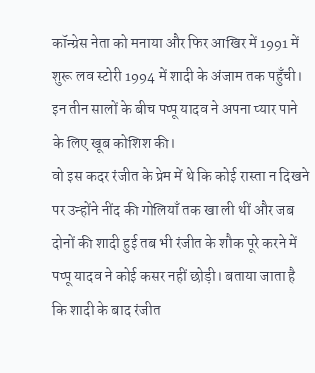कॉन्ग्रेस नेता को मनाया और फिर आखिर में 1991 में शुरू लव स्टोरी 1994 में शादी के अंजाम तक पहुँची। इन तीन सालों के बीच पप्पू यादव ने अपना प्यार पाने के लिए खूब कोशिश की।
वो इस कदर रंजीत के प्रेम में थे कि कोई रास्ता न दिखने पर उन्होंने नींद की गोलियाँ तक खा ली थीं और जब दोनों की शादी हुई तब भी रंजीत के शौक पूरे करने में पप्पू यादव ने कोई कसर नहीं छोड़ी। बताया जाता है कि शादी के बाद रंजीत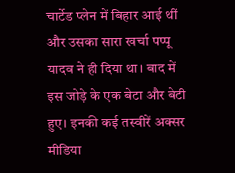चार्टेड प्लेन में बिहार आई थीं और उसका सारा खर्चा पप्पू यादव ने ही दिया था। बाद में इस जोड़े के एक बेटा और बेटी हुए। इनकी कई तस्वीरें अक्सर मीडिया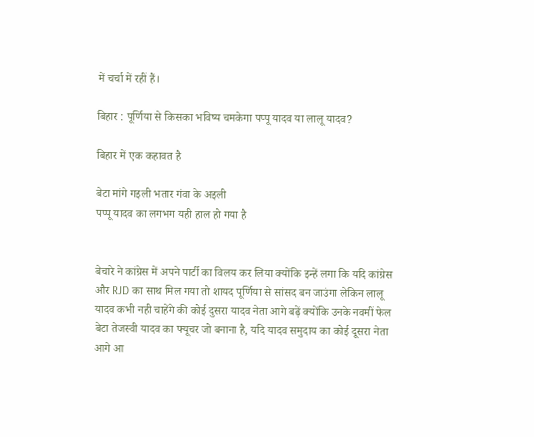में चर्चा में रहीं हैं।

बिहार : पूर्णिया से किसका भविष्य चमकेगा पप्पू यादव या लालू यादव?

बिहार में एक कहावत है

बेटा मांगे गइली भतार गंवा के अइली
पप्पू यादव का लगभग यही हाल हो गया है


बेचारे ने कांग्रेस में अपने पार्टी का विलय कर लिया क्योंकि इन्हें लगा कि यदि कांग्रेस और RJD का साथ मिल गया तो शायद पूर्णिया से सांसद बन जाउंगा लेकिन लालू यादव कभी नही चाहेंगे की कोई दुसरा यादव नेता आगे बढ़ें क्योंकि उनके नवमीं फेल बेटा तेजस्वी यादव का फ्यूचर जो बनाना है, यदि यादव समुदाय का कोई दूसरा नेता आगे आ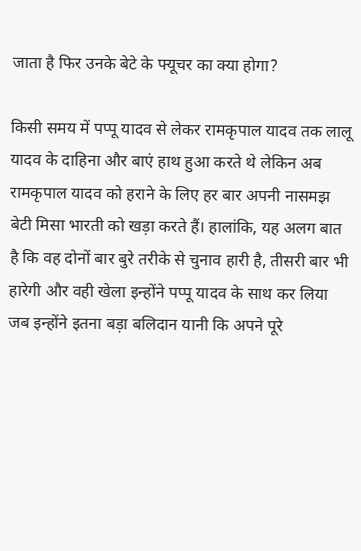जाता है फिर उनके बेटे के फ्यूचर का क्या होगा?

किसी समय में पप्पू यादव से लेकर रामकृपाल यादव तक लालू यादव के दाहिना और बाएं हाथ हुआ करते थे लेकिन अब रामकृपाल यादव को हराने के लिए हर बार अपनी नासमझ बेटी मिसा भारती को खड़ा करते हैं। हालांकि, यह अलग बात है कि वह दोनों बार बुरे तरीके से चुनाव हारी है, तीसरी बार भी हारेगी और वही खेला इन्होंने पप्पू यादव के साथ कर लिया जब इन्होंने इतना बड़ा बलिदान यानी कि अपने पूरे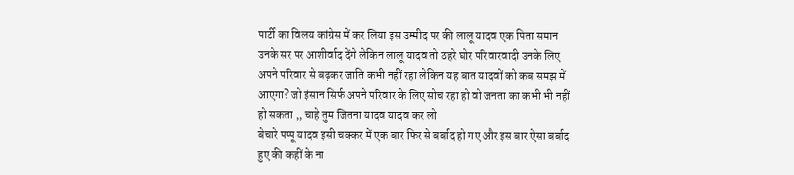पार्टी का विलय कांग्रेस में कर लिया इस उम्मीद पर की लालू यादव एक पिता समान उनके सर पर आशीर्वाद देंगे लेकिन लालू यादव तो ठहरे घोर परिवारवादी उनके लिए अपने परिवार से बढ़कर जाति कभी नहीं रहा लेकिन यह बात यादवों को कब समझ में आएगा? जो इंसान सिर्फ अपने परिवार के लिए सोच रहा हो वो जनता का कभी भी नहीं हो सकता ,, चाहे तुम जितना यादव यादव कर लो
बेचारे पप्पू यादव इसी चक्कर में एक बार फिर से बर्बाद हो गए और इस बार ऐसा बर्बाद हुए की कहीं के ना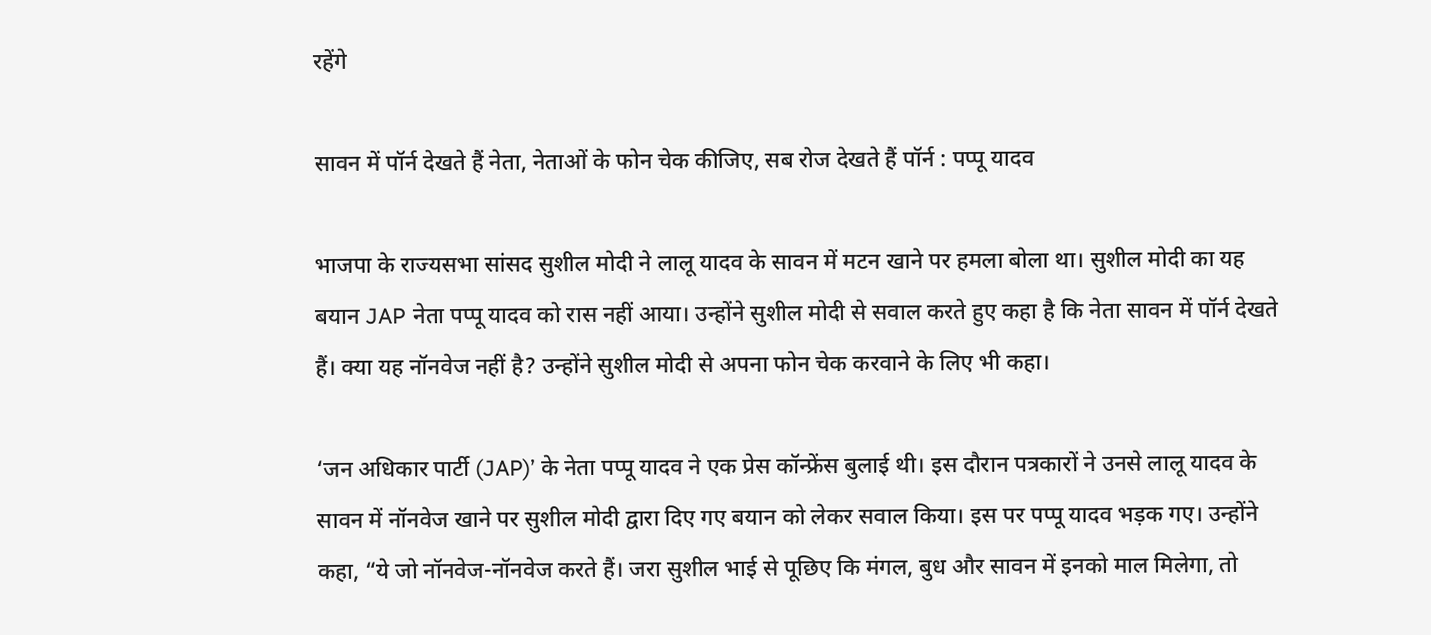रहेंगे

सावन में पॉर्न देखते हैं नेता, नेताओं के फोन चेक कीजिए, सब रोज देखते हैं पॉर्न : पप्पू यादव

भाजपा के राज्यसभा सांसद सुशील मोदी ने लालू यादव के सावन में मटन खाने पर हमला बोला था। सुशील मोदी का यह बयान JAP नेता पप्पू यादव को रास नहीं आया। उन्होंने सुशील मोदी से सवाल करते हुए कहा है कि नेता सावन में पॉर्न देखते हैं। क्या यह नॉनवेज नहीं है? उन्होंने सुशील मोदी से अपना फोन चेक करवाने के लिए भी कहा।

‘जन अधिकार पार्टी (JAP)’ के नेता पप्पू यादव ने एक प्रेस कॉन्फ्रेंस बुलाई थी। इस दौरान पत्रकारों ने उनसे लालू यादव के सावन में नॉनवेज खाने पर सुशील मोदी द्वारा दिए गए बयान को लेकर सवाल किया। इस पर पप्पू यादव भड़क गए। उन्होंने कहा, “ये जो नॉनवेज-नॉनवेज करते हैं। जरा सुशील भाई से पूछिए कि मंगल, बुध और सावन में इनको माल मिलेगा, तो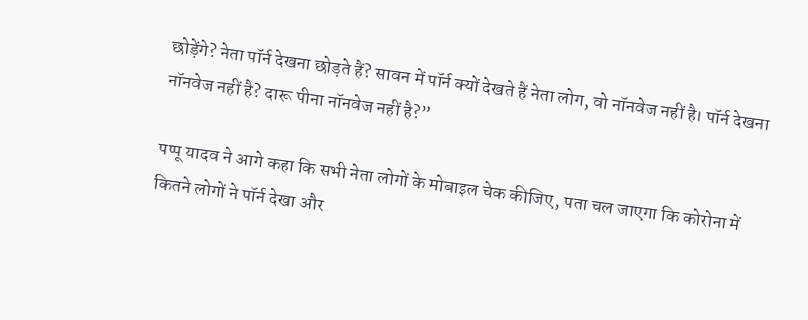छोड़ेंगे? नेता पॉर्न देखना छोड़ते हैं? सावन में पॉर्न क्यों देखते हैं नेता लोग, वो नॉनवेज नहीं है। पॉर्न देखना नॉनवेज नहीं है? दारू पीना नॉनवेज नहीं है?”

पप्पू यादव ने आगे कहा कि सभी नेता लोगों के मोबाइल चेक कीजिए, पता चल जाएगा कि कोरोना में कितने लोगों ने पॉर्न देखा और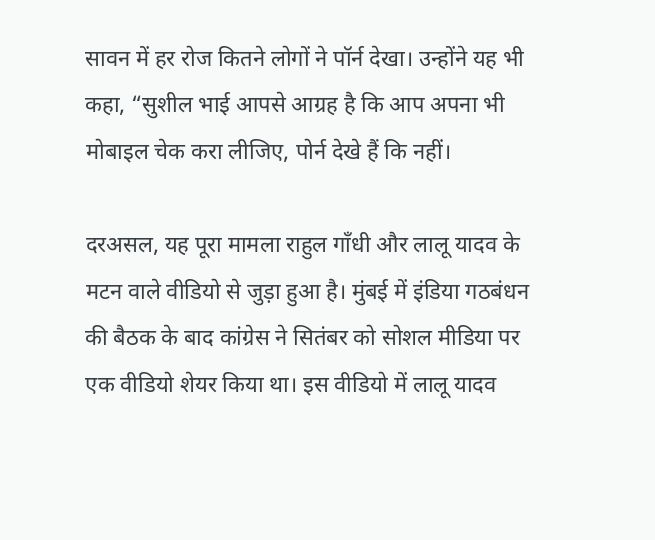सावन में हर रोज कितने लोगों ने पॉर्न देखा। उन्होंने यह भी कहा, “सुशील भाई आपसे आग्रह है कि आप अपना भी मोबाइल चेक करा लीजिए, पोर्न देखे हैं कि नहीं।

दरअसल, यह पूरा मामला राहुल गाँधी और लालू यादव के मटन वाले वीडियो से जुड़ा हुआ है। मुंबई में इंडिया गठबंधन की बैठक के बाद कांग्रेस ने सितंबर को सोशल मीडिया पर एक वीडियो शेयर किया था। इस वीडियो में लालू यादव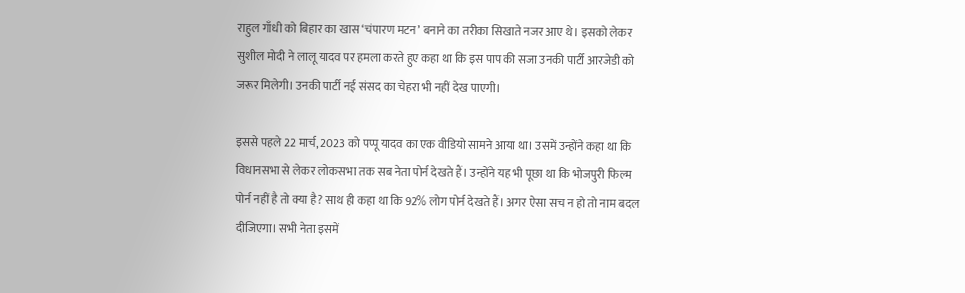राहुल गाँधी को बिहार का खास ‘चंपारण मटन’ बनाने का तरीका सिखाते नजर आए थे। इसको लेकर सुशील मोदी ने लालू यादव पर हमला करते हुए कहा था कि इस पाप की सजा उनकी पार्टी आरजेडी को जरूर मिलेगी। उनकी पार्टी नई संसद का चेहरा भी नहीं देख पाएगी।

इससे पहले 22 मार्च, 2023 को पप्पू यादव का एक वीडियो सामने आया था। उसमें उन्होंने कहा था कि विधानसभा से लेकर लोकसभा तक सब नेता पोर्न देखते हैं। उन्होंने यह भी पूछा था कि भोजपुरी फिल्म पोर्न नहीं है तो क्या है? साथ ही कहा था कि 92% लोग पोर्न देखते हैं। अगर ऐसा सच न हो तो नाम बदल दीजिएगा। सभी नेता इसमें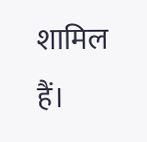शामिल हैं।